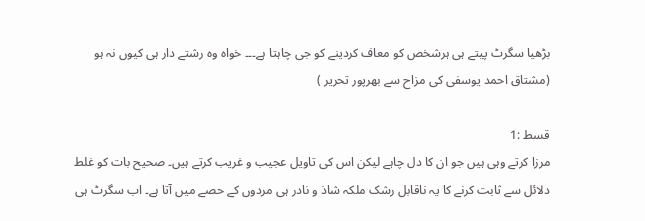بڑھیا سگرٹ پیتے ہی ہرشخص کو معاف کردینے کو جی چاہتا ہے۔۔۔ خواہ وہ رشتے دار ہی کیوں نہ ہو (مشتاق احمد یوسفی کی مزاح سے بھرپور تحریر )

قسط :1
مرزا کرتے وہی ہیں جو ان کا دل چاہے لیکن اس کی تاویل عجیب و غریب کرتے ہیں۔ صحیح بات کو غلط دلائل سے ثابت کرنے کا یہ ناقابل رشک ملکہ شاذ و نادر ہی مردوں کے حصے میں آتا ہے۔ اب سگرٹ ہی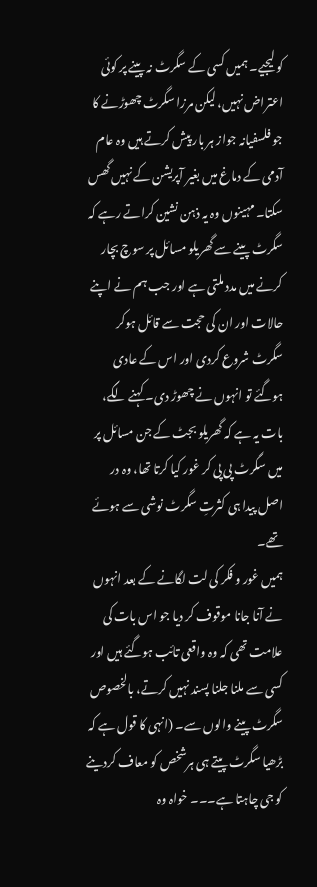کو لیجیے۔ ہمیں کسی کے سگرٹ نہ پینے پر کوئی اعتراض نہیں، لیکن مرزا سگرٹ چھوڑنے کا جو فلسفیانہ جواز ہر بار پیش کرتے ہیں وہ عام آدمی کے دماغ میں بغیر آپریشن کے نہیں گھس سکتا۔ مہینوں وہ یہ ذہن نشین کراتے رہے کہ سگرٹ پینے سے گھریلو مسائل پر سوچ بچار کرنے میں مدد ملتی ہے اور جب ہم نے اپنے حالات اور ان کی حجت سے قائل ہوکر سگرٹ شروع کردی اور اس کے عادی ہوگئے تو انہوں نے چھوڑ دی۔ کہنے لگے، بات یہ ہے کہ گھریلو بجٹ کے جن مسائل پر میں سگرٹ پی پی کر غور کیا کرتا تھا، وہ در اصل پیدا ہی کثرتِ سگرٹ نوشی سے ہوئے تھے۔
ہمیں غور و فکر کی لت لگانے کے بعد انہوں نے آنا جانا موقوف کر دیا جو اس بات کی علامت تھی کہ وہ واقعی تائب ہوگئے ہیں اور کسی سے ملنا جلنا پسند نہیں کرتے، بالخصوص سگرٹ پینے والوں سے۔ (انہی کا قول ہے کہ بڑھیا سگرٹ پیتے ہی ہرشخص کو معاف کردینے کو جی چاہتا ہے۔۔۔ خواہ وہ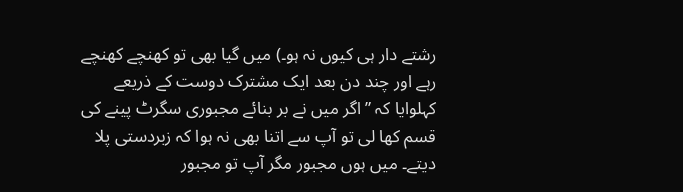رشتے دار ہی کیوں نہ ہو۔) میں گیا بھی تو کھنچے کھنچے رہے اور چند دن بعد ایک مشترک دوست کے ذریعے کہلوایا کہ ”اگر میں نے بر بنائے مجبوری سگرٹ پینے کی قسم کھا لی تو آپ سے اتنا بھی نہ ہوا کہ زبردستی پلا دیتے۔ میں ہوں مجبور مگر آپ تو مجبور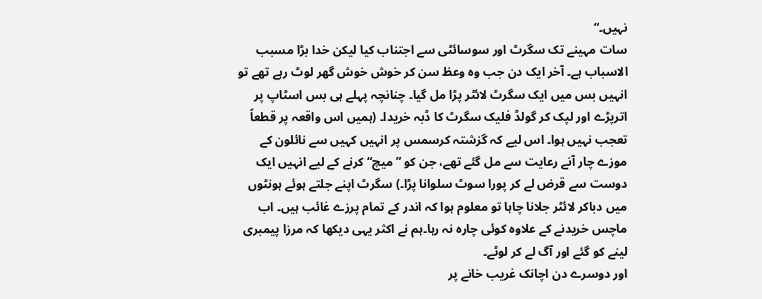نہیں۔“
سات مہینے تک سگرٹ اور سوسائٹی سے اجتناب کیا لیکن خدا بڑا مسبب الاسباب ہے۔ آخر ایک دن جب وہ وعظ سن کر خوش خوش گھر لوٹ رہے تھے تو انہیں بس میں ایک سگرٹ لائٹر پڑا مل گیا۔ چنانچہ پہلے ہی بس اسٹاپ پر اترپڑے اور لپک کر گولڈ فلیک سگرٹ کا ڈبہ خریدا۔ (ہمیں اس واقعہ پر قطعاً تعجب نہیں ہوا۔ اس لیے کہ گزشتہ کرسمس پر انہیں کہیں سے نائلون کے موزے چار آنے رعایت سے مل گئے تھے، جن کو ”میچ“ کرنے کے لیے انہیں ایک دوست سے قرض لے کر پورا سوٹ سلوانا پڑا۔) سگرٹ اپنے جلتے ہوئے ہونٹوں میں دباکر لائٹر جلانا چاہا تو معلوم ہوا کہ اندر کے تمام پرزے غائب ہیں۔ اب ماچس خریدنے کے علاوہ کوئی چارہ نہ رہا۔ہم نے اکثر یہی دیکھا کہ مرزا پیمبری لینے کو گئے اور آگ لے کر لوٹے۔
اور دوسرے دن اچانک غریب خانے پر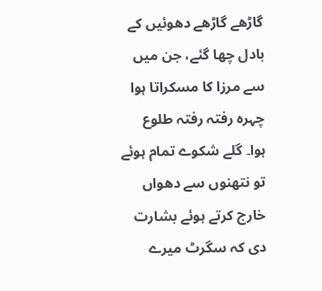گاڑھے گاڑھے دھوئیں کے بادل چھا گئے، جن میں سے مرزا کا مسکراتا ہوا چہرہ رفتہ رفتہ طلوع ہوا۔ گلے شکوے تمام ہوئے تو نتھنوں سے دھواں خارج کرتے ہوئے بشارت دی کہ سگرٹ میرے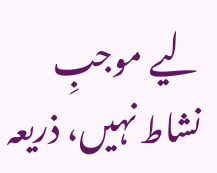لیے موجبِ نشاط نہیں، ذریعہ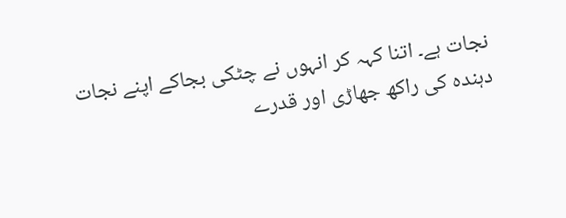نجات ہے۔ اتنا کہہ کر انہوں نے چٹکی بجاکے اپنے نجات دہندہ کی راکھ جھاڑی اور قدرے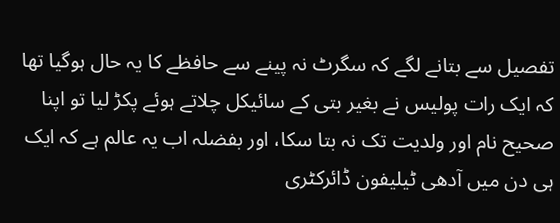تفصیل سے بتانے لگے کہ سگرٹ نہ پینے سے حافظے کا یہ حال ہوگیا تھا کہ ایک رات پولیس نے بغیر بتی کے سائیکل چلاتے ہوئے پکڑ لیا تو اپنا صحیح نام اور ولدیت تک نہ بتا سکا، اور بفضلہ اب یہ عالم ہے کہ ایک ہی دن میں آدھی ٹیلیفون ڈائرکٹری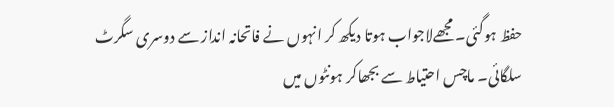حفظ ہوگئی۔ مجھےلاجواب ہوتا دیکھ کر انہوں نے فاتحانہ انداز سے دوسری سگرٹ سلگائی۔ ماچس احتیاط سے بجھاکر ہونٹوں میں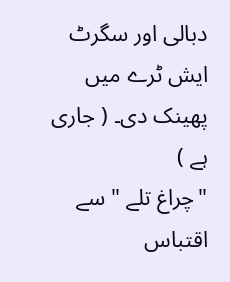دبالی اور سگرٹ ایش ٹرے میں پھینک دی۔ ( جاری ہے )
"چراغ تلے " سے اقتباس